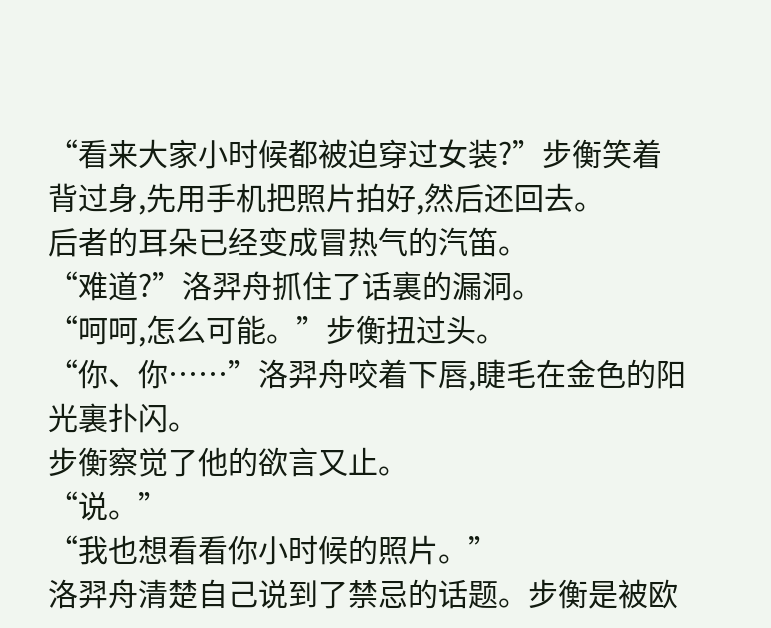“看来大家小时候都被迫穿过女装?”步衡笑着背过身,先用手机把照片拍好,然后还回去。
后者的耳朵已经变成冒热气的汽笛。
“难道?”洛羿舟抓住了话裏的漏洞。
“呵呵,怎么可能。”步衡扭过头。
“你、你……”洛羿舟咬着下唇,睫毛在金色的阳光裏扑闪。
步衡察觉了他的欲言又止。
“说。”
“我也想看看你小时候的照片。”
洛羿舟清楚自己说到了禁忌的话题。步衡是被欧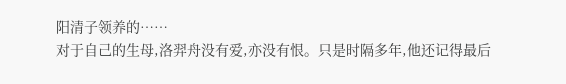阳清子领养的……
对于自己的生母,洛羿舟没有爱,亦没有恨。只是时隔多年,他还记得最后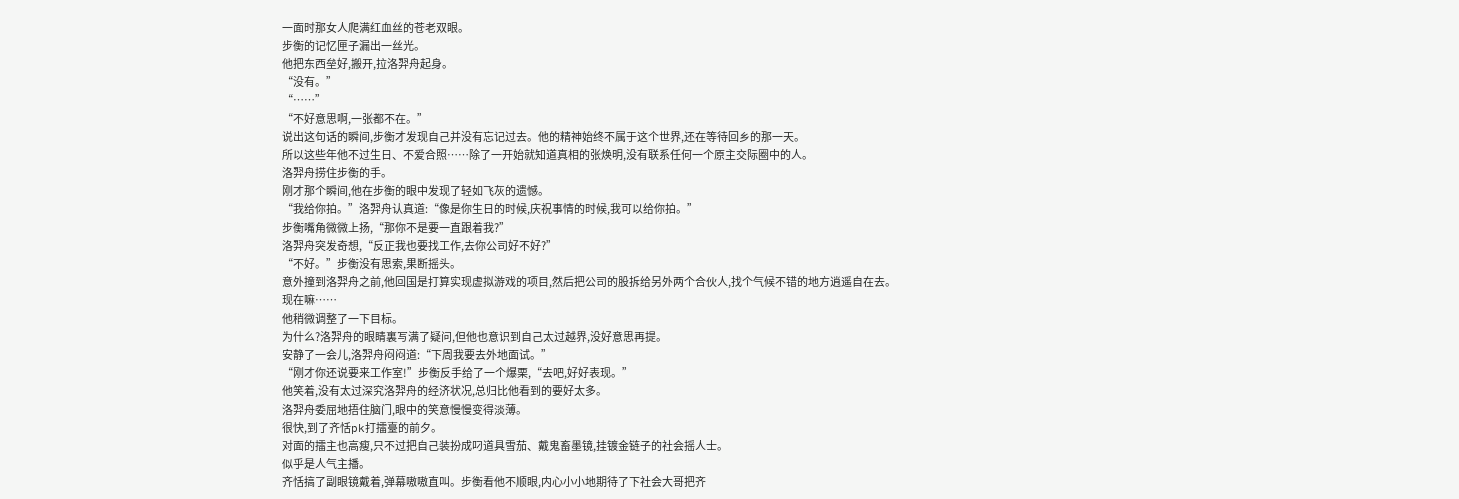一面时那女人爬满红血丝的苍老双眼。
步衡的记忆匣子漏出一丝光。
他把东西垒好,搬开,拉洛羿舟起身。
“没有。”
“……”
“不好意思啊,一张都不在。”
说出这句话的瞬间,步衡才发现自己并没有忘记过去。他的精神始终不属于这个世界,还在等待回乡的那一天。
所以这些年他不过生日、不爱合照……除了一开始就知道真相的张焕明,没有联系任何一个原主交际圈中的人。
洛羿舟捞住步衡的手。
刚才那个瞬间,他在步衡的眼中发现了轻如飞灰的遗憾。
“我给你拍。”洛羿舟认真道:“像是你生日的时候,庆祝事情的时候,我可以给你拍。”
步衡嘴角微微上扬,“那你不是要一直跟着我?”
洛羿舟突发奇想,“反正我也要找工作,去你公司好不好?”
“不好。”步衡没有思索,果断摇头。
意外撞到洛羿舟之前,他回国是打算实现虚拟游戏的项目,然后把公司的股拆给另外两个合伙人,找个气候不错的地方逍遥自在去。
现在嘛……
他稍微调整了一下目标。
为什么?洛羿舟的眼睛裏写满了疑问,但他也意识到自己太过越界,没好意思再提。
安静了一会儿,洛羿舟闷闷道:“下周我要去外地面试。”
“刚才你还说要来工作室!”步衡反手给了一个爆栗,“去吧,好好表现。”
他笑着,没有太过深究洛羿舟的经济状况,总归比他看到的要好太多。
洛羿舟委屈地捂住脑门,眼中的笑意慢慢变得淡薄。
很快,到了齐恬pk打擂臺的前夕。
对面的擂主也高瘦,只不过把自己装扮成叼道具雪茄、戴鬼畜墨镜,挂镀金链子的社会摇人士。
似乎是人气主播。
齐恬搞了副眼镜戴着,弹幕嗷嗷直叫。步衡看他不顺眼,内心小小地期待了下社会大哥把齐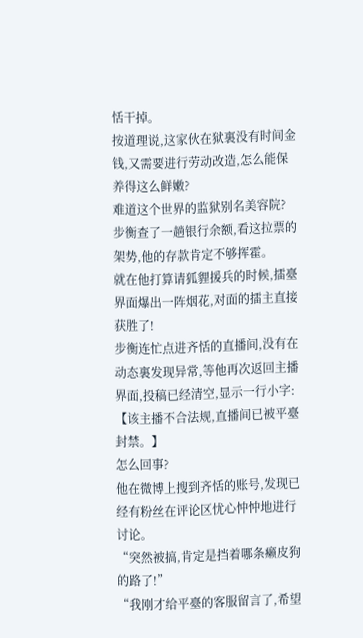恬干掉。
按道理说,这家伙在狱裏没有时间金钱,又需要进行劳动改造,怎么能保养得这么鲜嫩?
难道这个世界的监狱别名美容院?
步衡查了一趟银行余额,看这拉票的架势,他的存款肯定不够挥霍。
就在他打算请狐貍援兵的时候,擂臺界面爆出一阵烟花,对面的擂主直接获胜了!
步衡连忙点进齐恬的直播间,没有在动态裏发现异常,等他再次返回主播界面,投稿已经清空,显示一行小字:
【该主播不合法规,直播间已被平臺封禁。】
怎么回事?
他在微博上搜到齐恬的账号,发现已经有粉丝在评论区忧心忡忡地进行讨论。
“突然被搞,肯定是挡着哪条癞皮狗的路了!”
“我刚才给平臺的客服留言了,希望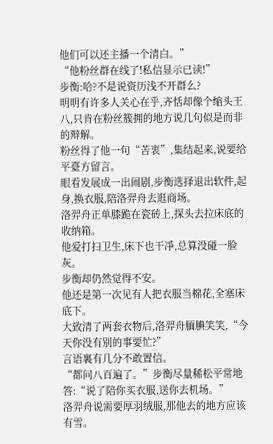他们可以还主播一个清白。”
“他粉丝群在线了!私信显示已读!”
步衡:哈?不是说资历浅不开群么?
明明有许多人关心在乎,齐恬却像个缩头王八,只肯在粉丝簇拥的地方说几句似是而非的辩解。
粉丝得了他一句“苦衷”,集结起来,说要给平臺方留言。
眼看发展成一出闹剧,步衡选择退出软件,起身,换衣服,陪洛羿舟去逛商场。
洛羿舟正单膝跪在瓷砖上,探头去拉床底的收纳箱。
他爱打扫卫生,床下也干凈,总算没碰一脸灰。
步衡却仍然觉得不安。
他还是第一次见有人把衣服当棉花,全塞床底下。
大致清了两套衣物后,洛羿舟腼腆笑笑,“今天你没有别的事要忙?”
言语裏有几分不敢置信。
“都问八百遍了。”步衡尽量稀松平常地答:“说了陪你买衣服,送你去机场。”
洛羿舟说需要厚羽绒服,那他去的地方应该有雪。